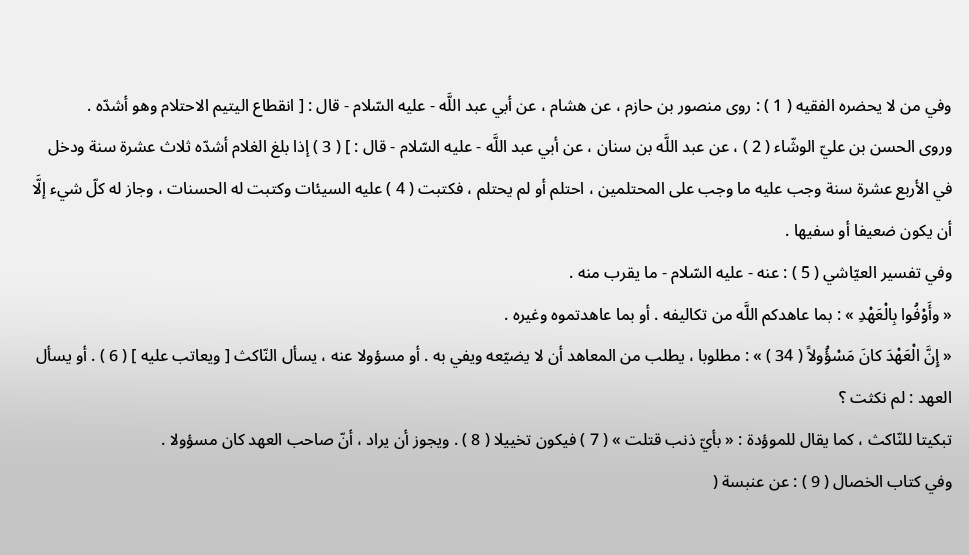وفي من لا يحضره الفقيه ( 1 ) : روى منصور بن حازم ، عن هشام ، عن أبي عبد اللَّه - عليه السّلام - قال : [ انقطاع اليتيم الاحتلام وهو أشدّه .
وروى الحسن بن عليّ الوشّاء ( 2 ) ، عن عبد اللَّه بن سنان ، عن أبي عبد اللَّه - عليه السّلام - قال : ] ( 3 ) إذا بلغ الغلام أشدّه ثلاث عشرة سنة ودخل في الأربع عشرة سنة وجب عليه ما وجب على المحتلمين ، احتلم أو لم يحتلم ، فكتبت ( 4 ) عليه السيئات وكتبت له الحسنات ، وجاز له كلّ شيء إلَّا أن يكون ضعيفا أو سفيها .
وفي تفسير العيّاشي ( 5 ) : عنه - عليه السّلام - ما يقرب منه .
« وأَوْفُوا بِالْعَهْدِ » : بما عاهدكم اللَّه من تكاليفه . أو بما عاهدتموه وغيره .
« إِنَّ الْعَهْدَ كانَ مَسْؤُولاً ( 34 ) » : مطلوبا ، يطلب من المعاهد أن لا يضيّعه ويفي به . أو مسؤولا عنه ، يسأل النّاكث [ ويعاتب عليه ] ( 6 ) . أو يسأل العهد : لم نكثت ؟
تبكيتا للنّاكث ، كما يقال للموؤدة : « بأيّ ذنب قتلت » ( 7 ) فيكون تخييلا ( 8 ) . ويجوز أن يراد ، أنّ صاحب العهد كان مسؤولا .
وفي كتاب الخصال ( 9 ) : عن عنبسة (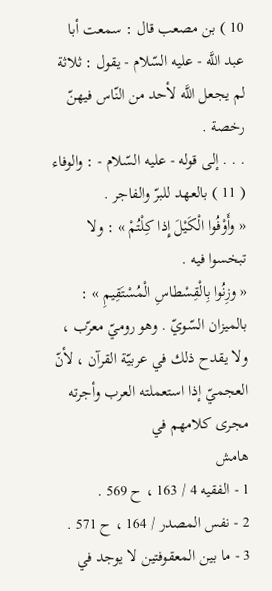10 ) بن مصعب قال : سمعت أبا عبد اللَّه - عليه السّلام - يقول : ثلاثة لم يجعل اللَّه لأحد من النّاس فيهنّ رخصة .
. . . إلى قوله - عليه السّلام - : والوفاء ( 11 ) بالعهد للبرّ والفاجر .
« وأَوْفُوا الْكَيْلَ إِذا كِلْتُمْ » : ولا تبخسوا فيه .
« وزِنُوا بِالْقِسْطاسِ الْمُسْتَقِيمِ » : بالميزان السّويّ . وهو روميّ معرّب ، ولا يقدح ذلك في عربيّة القرآن ، لأنّ العجميّ إذا استعملته العرب وأجرته مجرى كلامهم في
هامش
1 - الفقيه 4 / 163 ، ح 569 .
2 - نفس المصدر / 164 ، ح 571 .
3 - ما بين المعقوفتين لا يوجد في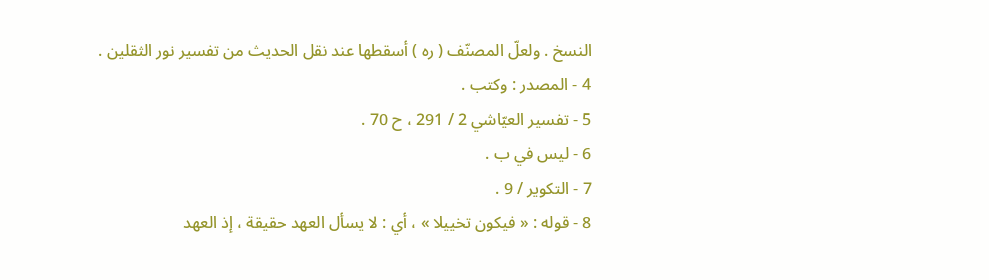النسخ . ولعلّ المصنّف ( ره ) أسقطها عند نقل الحديث من تفسير نور الثقلين .
4 - المصدر : وكتب .
5 - تفسير العيّاشي 2 / 291 ، ح 70 .
6 - ليس في ب .
7 - التكوير / 9 .
8 - قوله : « فيكون تخييلا » ، أي : لا يسأل العهد حقيقة ، إذ العهد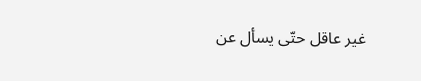غير عاقل حتّى يسأل عن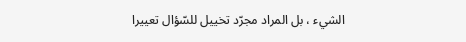الشيء ، بل المراد مجرّد تخييل للسّؤال تعييرا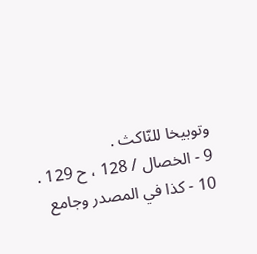وتوبيخا للنّاكث .
9 - الخصال / 128 ، ح 129 .
10 - كذا في المصدر وجامع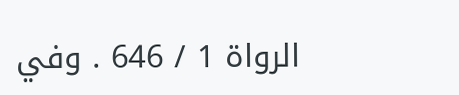الرواة 1 / 646 . وفي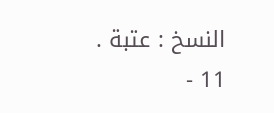النسخ : عتبة .
11 -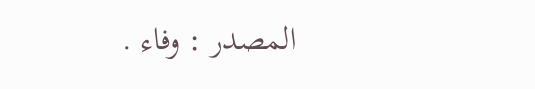المصدر : وفاء .